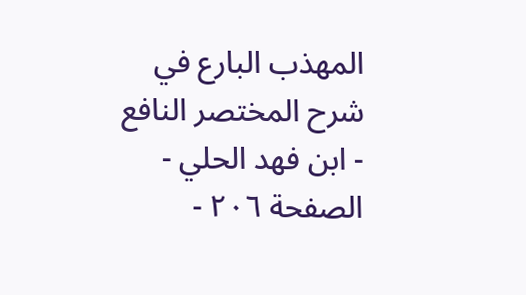المهذب البارع في شرح المختصر النافع - ابن فهد الحلي - الصفحة ٢٠٦ -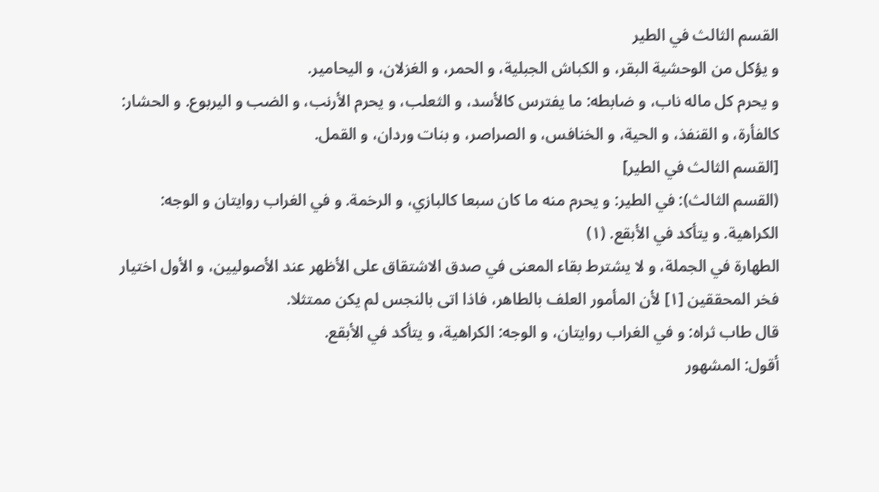القسم الثالث في الطير
و يؤكل من الوحشية البقر، و الكباش الجبلية، و الحمر، و الغزلان، و اليحامير.
و يحرم كل ماله ناب، و ضابطه: ما يفترس كالأسد، و الثعلب، و يحرم الأرنب، و الضب و اليربوع. و الحشار: كالفأرة، و القنفذ، و الحية، و الخنافس، و الصراصر، و بنات وردان، و القمل.
[القسم الثالث في الطير]
(القسم الثالث): في الطير: و يحرم منه ما كان سبعا كالبازي، و الرخمة. و في الغراب روايتان و الوجه: الكراهية. و يتأكد في الأبقع. (١)
الطهارة في الجملة، و لا يشترط بقاء المعنى في صدق الاشتقاق على الأظهر عند الأصوليين، و الأول اختيار فخر المحققين [١] لأن المأمور العلف بالطاهر، فاذا اتى بالنجس لم يكن ممتثلا.
قال طاب ثراه: و في الغراب روايتان، و الوجه: الكراهية، و يتأكد في الأبقع.
أقول: المشهور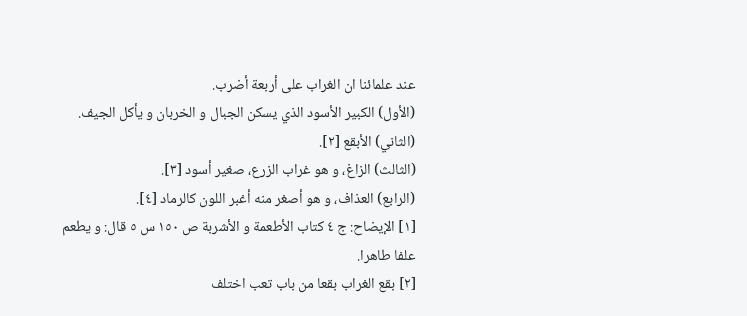عند علمائنا ان الغراب على أربعة أضرب.
(الأول) الكبير الأسود الذي يسكن الجبال و الخربان و يأكل الجيف.
(الثاني) الأبقع [٢].
(الثالث) الزاغ، و هو غراب الزرع، صغير أسود [٣].
(الرابع) العذاف، و هو أصغر منه أغبر اللون كالرماد [٤].
[١] الإيضاح: ج ٤ كتاب الأطعمة و الأشربة ص ١٥٠ س ٥ قال: و يطعم علفا طاهرا.
[٢] بقع الغراب بقعا من باب تعب اختلف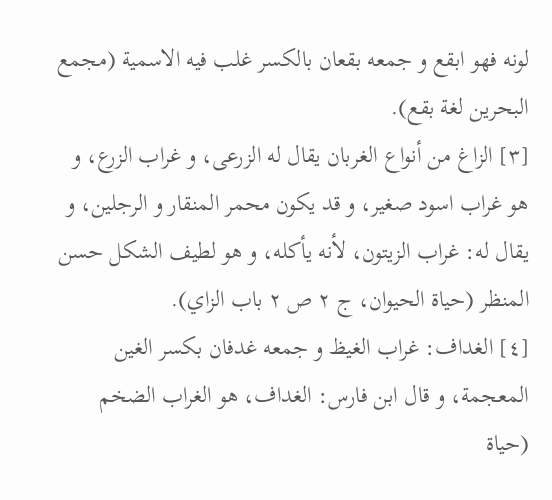لونه فهو ابقع و جمعه بقعان بالكسر غلب فيه الاسمية (مجمع البحرين لغة بقع).
[٣] الزاغ من أنواع الغربان يقال له الزرعى، و غراب الزرع، و هو غراب اسود صغير، و قد يكون محمر المنقار و الرجلين، و يقال له: غراب الزيتون، لأنه يأكله، و هو لطيف الشكل حسن المنظر (حياة الحيوان، ج ٢ ص ٢ باب الزاي).
[٤] الغداف: غراب الغيظ و جمعه غدفان بكسر الغين المعجمة، و قال ابن فارس: الغداف، هو الغراب الضخم (حياة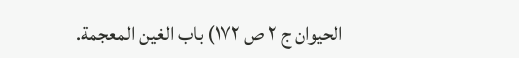الحيوان ج ٢ ص ١٧٢) باب الغين المعجمة.